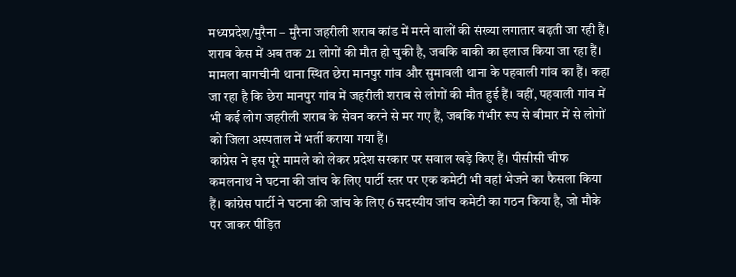मध्यप्रदेश/मुरैना – मुरैना जहरीली शराब कांड में मरने वालों की संख्या लगातार बढ़ती जा रही हैं। शराब केस में अब तक 21 लोगों की मौत हो चुकी है, जबकि बाकी का इलाज किया जा रहा हैं। मामला बागचीनी थाना स्थित छेरा मानपुर गांव और सुमावली थाना के पहवाली गांव का हैं। कहा जा रहा है कि छेरा मानपुर गांव में जहरीली शराब से लोगों की मौत हुई हैं। वहीं, पहवाली गांव में भी कई लोग जहरीली शराब के सेवन करने से मर गए हैं, जबकि गंभीर रूप से बीमार में से लोगों को जिला अस्पताल में भर्ती कराया गया हैं।
कांग्रेस ने इस पूरे मामले को लेकर प्रदेश सरकार पर सवाल खड़े किए हैं। पीसीसी चीफ कमलनाथ ने घटना की जांच के लिए पार्टी स्तर पर एक कमेटी भी वहां भेजने का फैसला किया हैं। कांग्रेस पार्टी ने घटना की जांच के लिए 6 सदस्यीय जांच कमेटी का गठन किया है, जो मौके पर जाकर पीड़ित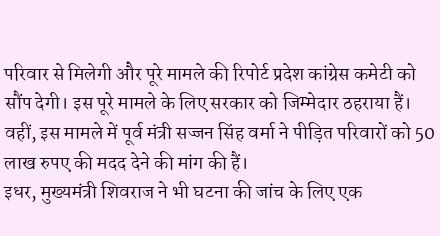परिवार से मिलेगी और पूरे मामले की रिपोर्ट प्रदेश कांग्रेस कमेटी को सौंप देगी। इस पूरे मामले के लिए सरकार को जिम्मेदार ठहराया हैं। वहीं, इस मामले में पूर्व मंत्री सज्जन सिंह वर्मा ने पीड़ित परिवारों को 50 लाख रुपए की मदद देने की मांग की हैं।
इधर, मुख्यमंत्री शिवराज ने भी घटना की जांच के लिए एक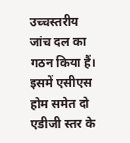उच्चस्तरीय जांच दल का गठन किया हैं। इसमें एसीएस होम समेत दो एडीजी स्तर के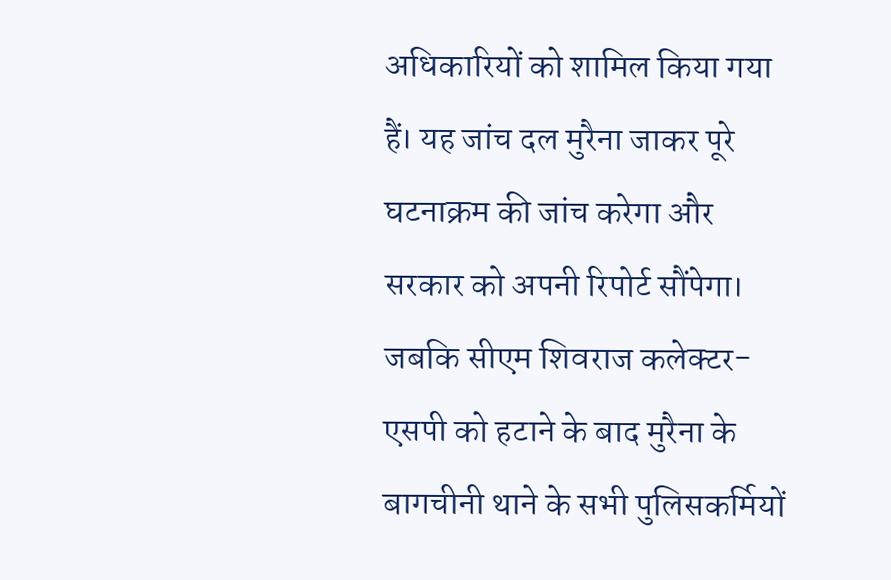अधिकारियों को शामिल किया गया हैं। यह जांच दल मुरैना जाकर पूरे घटनाक्रम की जांच करेगा और सरकार को अपनी रिपोर्ट सौंपेगा। जबकि सीएम शिवराज कलेक्टर-एसपी को हटाने के बाद मुरैना के बागचीनी थाने के सभी पुलिसकर्मियों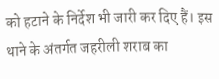को हटाने के निर्देश भी जारी कर दिए हैं। इस थाने के अंतर्गत जहरीली शराब का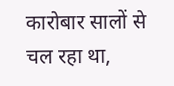कारोबार सालों से चल रहा था,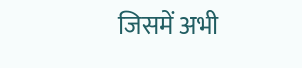जिसमें अभी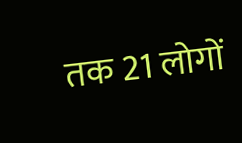तक 21 लोगों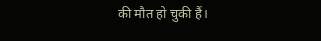की मौत हो चुकी हैं।